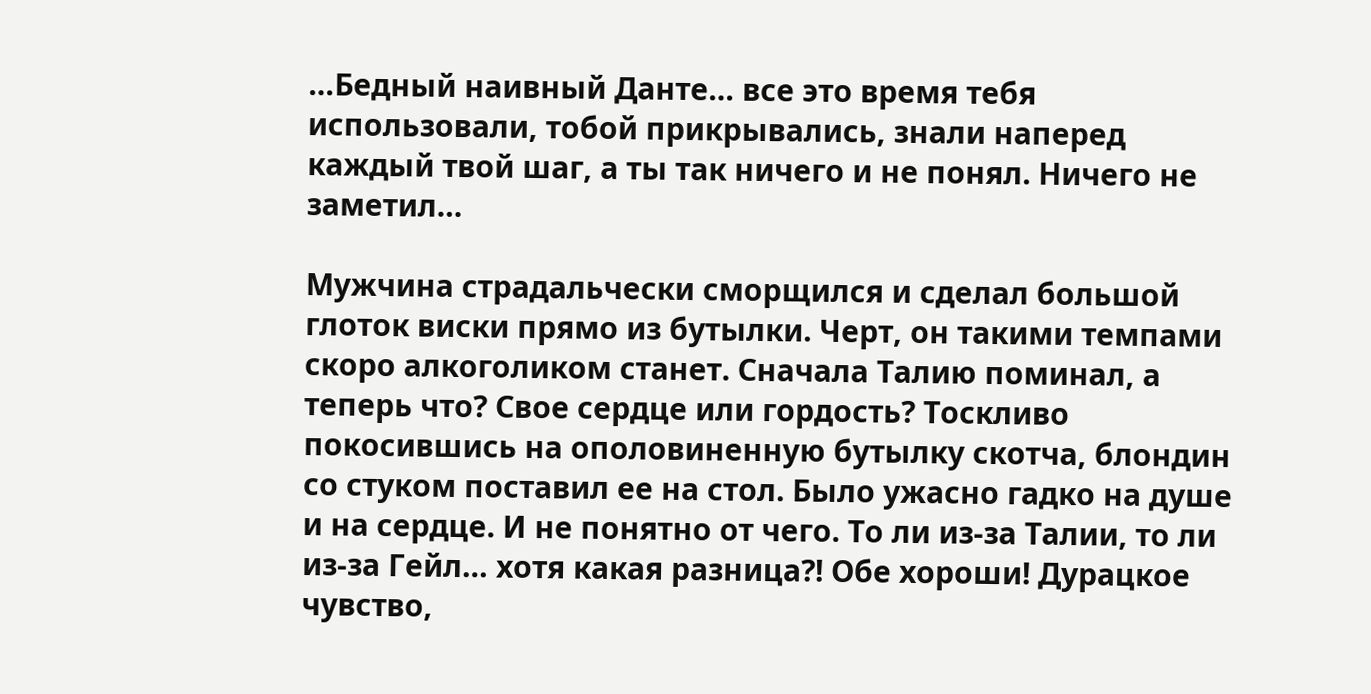…Бедный наивный Данте… все это время тебя использовали, тобой прикрывались, знали наперед каждый твой шаг, а ты так ничего и не понял. Ничего не заметил…

Мужчина страдальчески сморщился и сделал большой глоток виски прямо из бутылки. Черт, он такими темпами скоро алкоголиком станет. Сначала Талию поминал, а теперь что? Свое сердце или гордость? Тоскливо покосившись на ополовиненную бутылку скотча, блондин со стуком поставил ее на стол. Было ужасно гадко на душе и на сердце. И не понятно от чего. То ли из-за Талии, то ли из-за Гейл… хотя какая разница?! Обе хороши! Дурацкое чувство,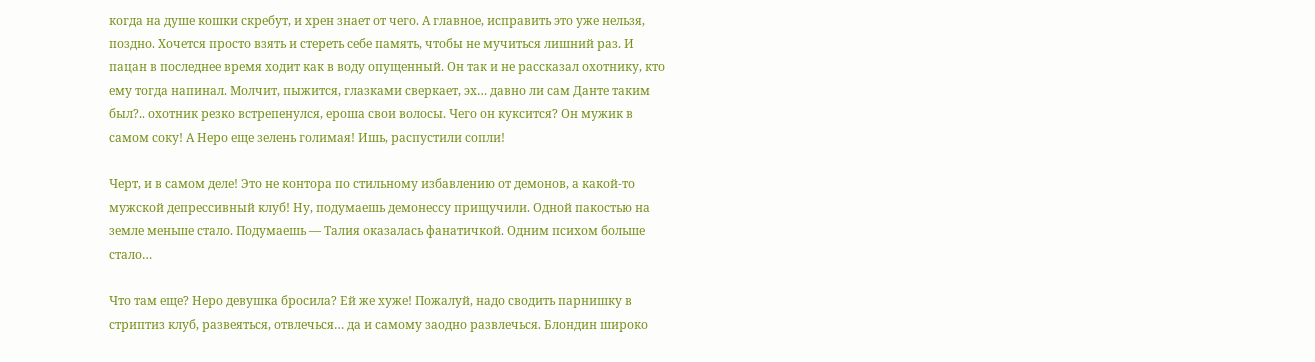когда на душе кошки скребут, и хрен знает от чего. А главное, исправить это уже нельзя, поздно. Хочется просто взять и стереть себе память, чтобы не мучиться лишний раз. И пацан в последнее время ходит как в воду опущенный. Он так и не рассказал охотнику, кто ему тогда напинал. Молчит, пыжится, глазками сверкает, эх… давно ли сам Данте таким был?.. охотник резко встрепенулся, ероша свои волосы. Чего он куксится? Он мужик в самом соку! А Неро еще зелень голимая! Ишь, распустили сопли!

Черт, и в самом деле! Это не контора по стильному избавлению от демонов, а какой-то мужской депрессивный клуб! Ну, подумаешь демонессу прищучили. Одной пакостью на земле меньше стало. Подумаешь — Талия оказалась фанатичкой. Одним психом больше стало…

Что там еще? Неро девушка бросила? Ей же хуже! Пожалуй, надо сводить парнишку в стриптиз клуб, развеяться, отвлечься… да и самому заодно развлечься. Блондин широко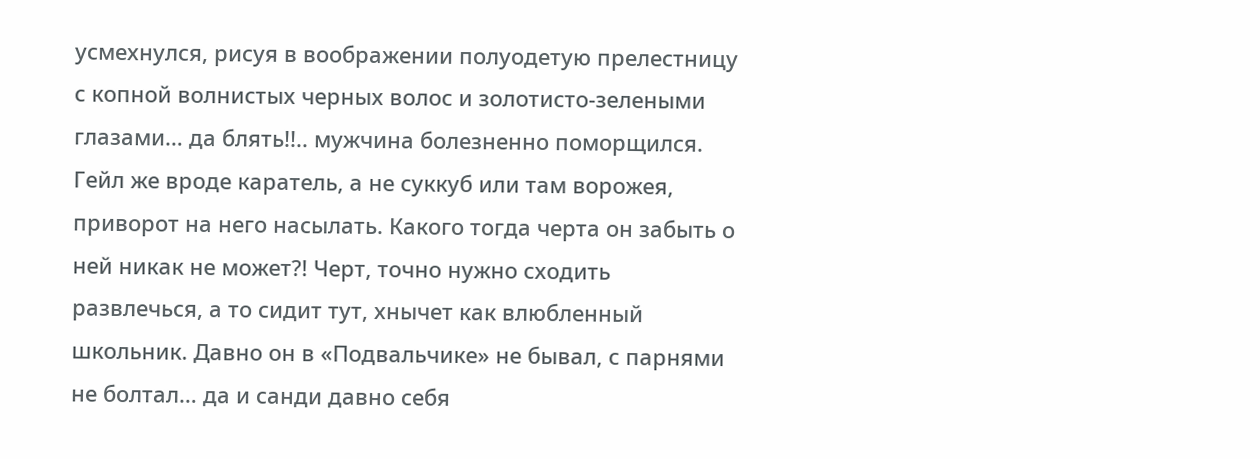усмехнулся, рисуя в воображении полуодетую прелестницу с копной волнистых черных волос и золотисто-зелеными глазами… да блять!!.. мужчина болезненно поморщился. Гейл же вроде каратель, а не суккуб или там ворожея, приворот на него насылать. Какого тогда черта он забыть о ней никак не может?! Черт, точно нужно сходить развлечься, а то сидит тут, хнычет как влюбленный школьник. Давно он в «Подвальчике» не бывал, с парнями не болтал… да и санди давно себя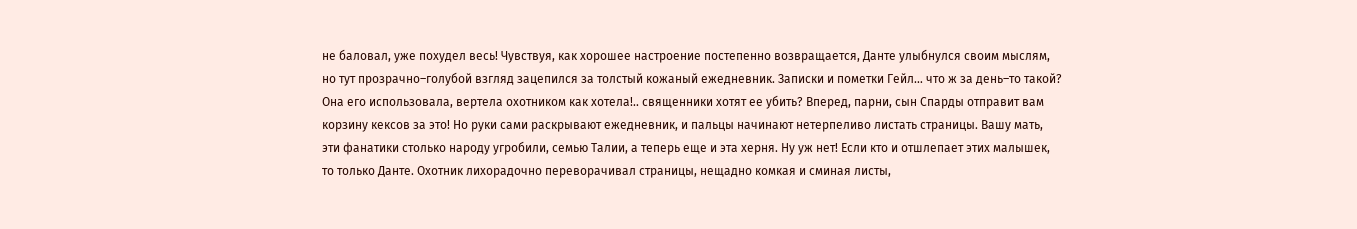не баловал, уже похудел весь! Чувствуя, как хорошее настроение постепенно возвращается, Данте улыбнулся своим мыслям, но тут прозрачно–голубой взгляд зацепился за толстый кожаный ежедневник. Записки и пометки Гейл… что ж за день–то такой? Она его использовала, вертела охотником как хотела!.. священники хотят ее убить? Вперед, парни, сын Спарды отправит вам корзину кексов за это! Но руки сами раскрывают ежедневник, и пальцы начинают нетерпеливо листать страницы. Вашу мать, эти фанатики столько народу угробили, семью Талии, а теперь еще и эта херня. Ну уж нет! Если кто и отшлепает этих малышек, то только Данте. Охотник лихорадочно переворачивал страницы, нещадно комкая и сминая листы,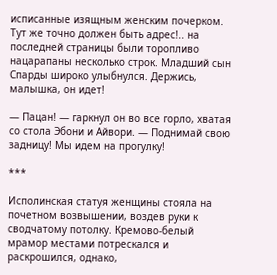исписанные изящным женским почерком. Тут же точно должен быть адрес!.. на последней страницы были торопливо нацарапаны несколько строк. Младший сын Спарды широко улыбнулся. Держись, малышка, он идет!

— Пацан! — гаркнул он во все горло, хватая со стола Эбони и Айвори. — Поднимай свою задницу! Мы идем на прогулку!

***

Исполинская статуя женщины стояла на почетном возвышении, воздев руки к сводчатому потолку. Кремово-белый мрамор местами потрескался и раскрошился, однако,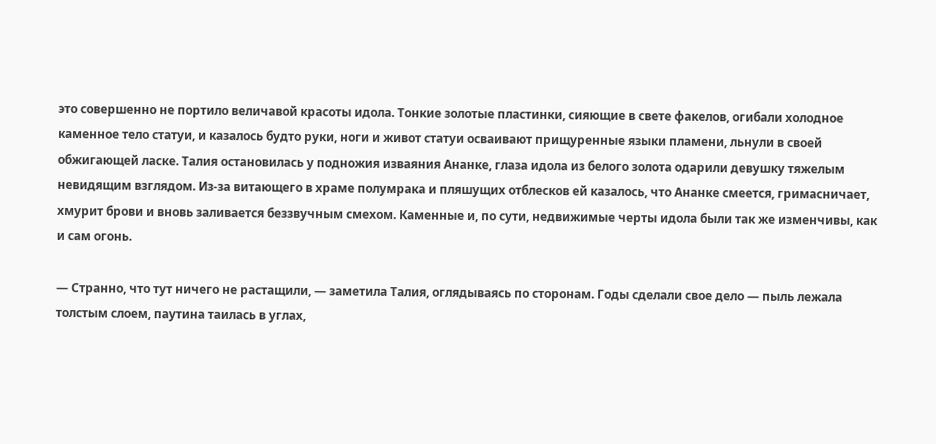это совершенно не портило величавой красоты идола. Тонкие золотые пластинки, сияющие в свете факелов, огибали холодное каменное тело статуи, и казалось будто руки, ноги и живот статуи осваивают прищуренные языки пламени, льнули в своей обжигающей ласке. Талия остановилась у подножия изваяния Ананке, глаза идола из белого золота одарили девушку тяжелым невидящим взглядом. Из-за витающего в храме полумрака и пляшущих отблесков ей казалось, что Ананке смеется, гримасничает, хмурит брови и вновь заливается беззвучным смехом. Каменные и, по сути, недвижимые черты идола были так же изменчивы, как и сам огонь.

— Странно, что тут ничего не растащили, — заметила Талия, оглядываясь по сторонам. Годы сделали свое дело — пыль лежала толстым слоем, паутина таилась в углах,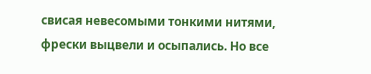свисая невесомыми тонкими нитями, фрески выцвели и осыпались. Но все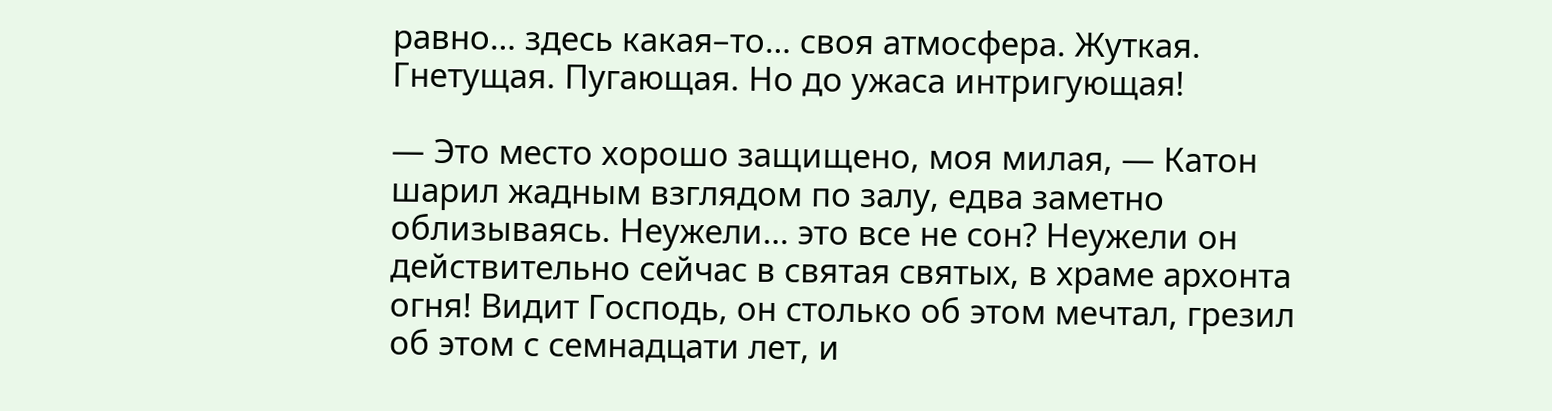равно… здесь какая–то… своя атмосфера. Жуткая. Гнетущая. Пугающая. Но до ужаса интригующая!

— Это место хорошо защищено, моя милая, — Катон шарил жадным взглядом по залу, едва заметно облизываясь. Неужели… это все не сон? Неужели он действительно сейчас в святая святых, в храме архонта огня! Видит Господь, он столько об этом мечтал, грезил об этом с семнадцати лет, и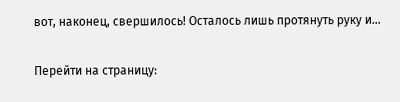вот, наконец, свершилось! Осталось лишь протянуть руку и…

Перейти на страницу: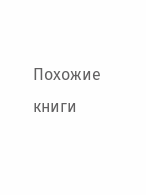Похожие книги